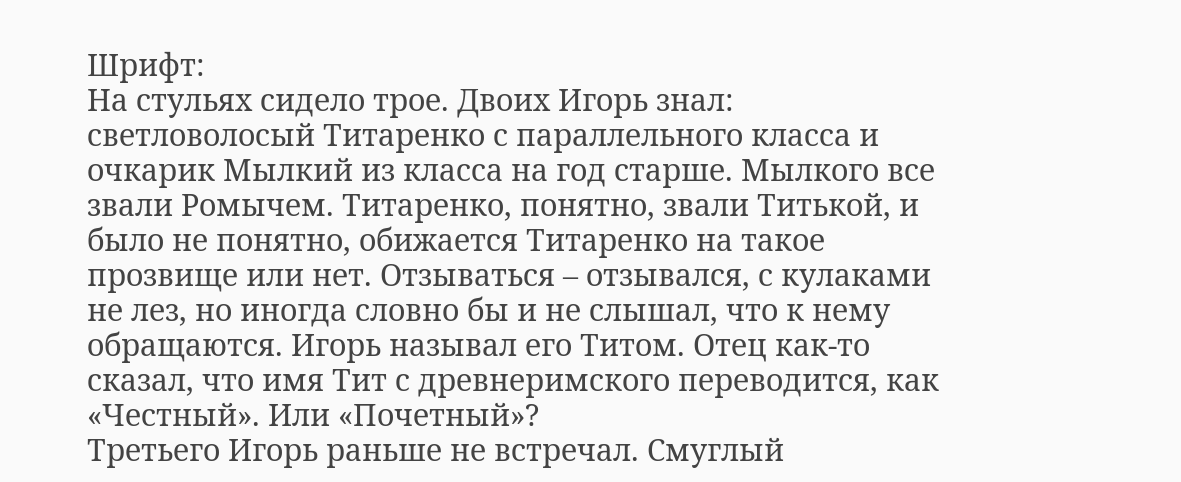Шрифт:
На стульях сидело трое. Двоих Игорь знал: светловолосый Титаренко с параллельного класса и очкарик Мылкий из класса на год старше. Мылкого все звали Ромычем. Титаренко, понятно, звали Титькой, и было не понятно, обижается Титаренко на такое прозвище или нет. Отзываться – отзывался, с кулаками не лез, но иногда словно бы и не слышал, что к нему обращаются. Игорь называл его Титом. Отец как-то сказал, что имя Тит с древнеримского переводится, как «Честный». Или «Почетный»?
Третьего Игорь раньше не встречал. Смуглый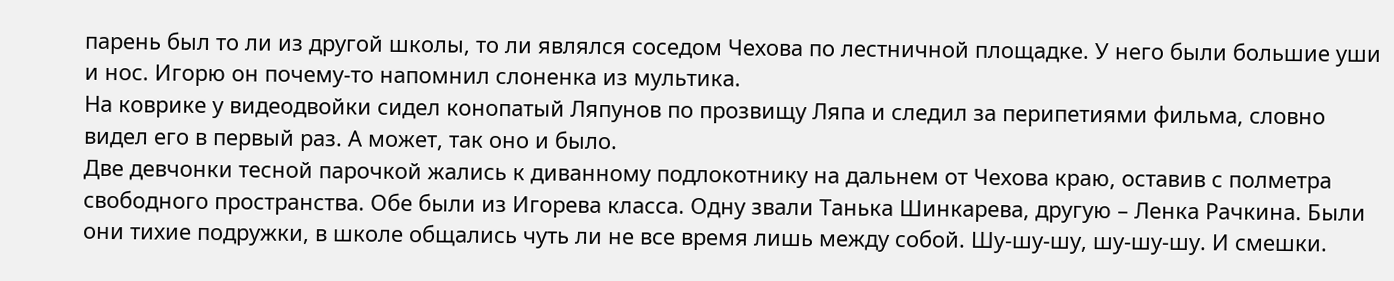парень был то ли из другой школы, то ли являлся соседом Чехова по лестничной площадке. У него были большие уши и нос. Игорю он почему-то напомнил слоненка из мультика.
На коврике у видеодвойки сидел конопатый Ляпунов по прозвищу Ляпа и следил за перипетиями фильма, словно видел его в первый раз. А может, так оно и было.
Две девчонки тесной парочкой жались к диванному подлокотнику на дальнем от Чехова краю, оставив с полметра свободного пространства. Обе были из Игорева класса. Одну звали Танька Шинкарева, другую – Ленка Рачкина. Были они тихие подружки, в школе общались чуть ли не все время лишь между собой. Шу-шу-шу, шу-шу-шу. И смешки.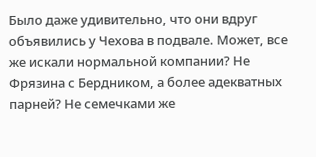Было даже удивительно, что они вдруг объявились у Чехова в подвале. Может, все же искали нормальной компании? Не Фрязина с Бердником, а более адекватных парней? Не семечками же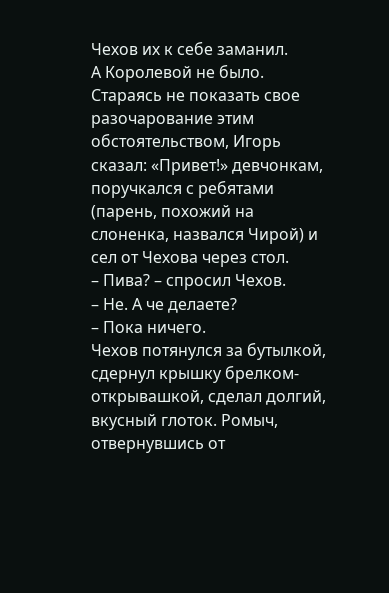Чехов их к себе заманил.
А Королевой не было.
Стараясь не показать свое разочарование этим обстоятельством, Игорь сказал: «Привет!» девчонкам, поручкался с ребятами (парень, похожий на слоненка, назвался Чирой) и сел от Чехова через стол.
– Пива? – спросил Чехов.
– Не. А че делаете?
– Пока ничего.
Чехов потянулся за бутылкой, сдернул крышку брелком-открывашкой, сделал долгий, вкусный глоток. Ромыч, отвернувшись от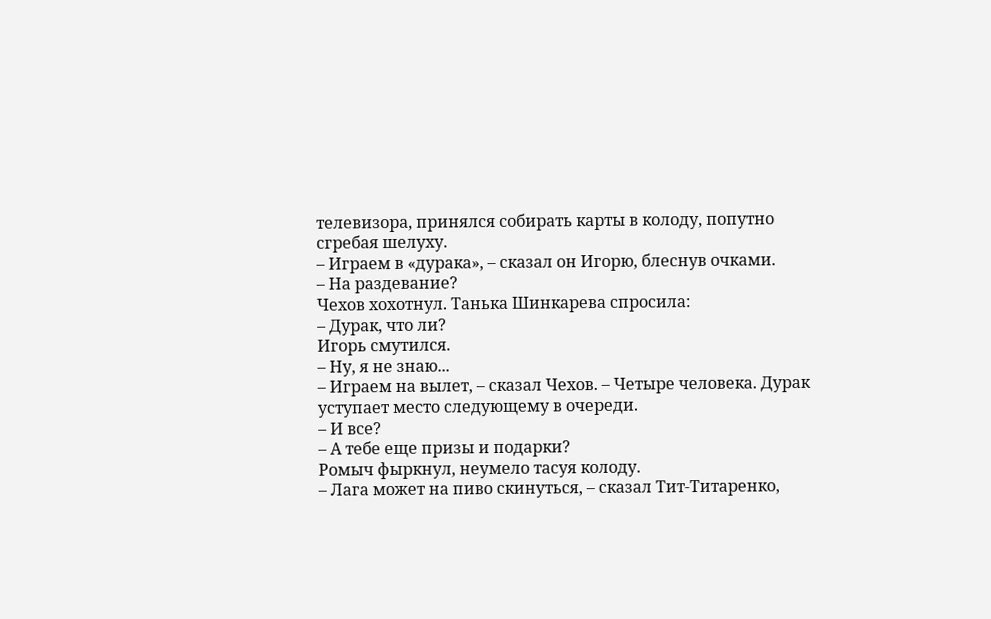телевизора, принялся собирать карты в колоду, попутно сгребая шелуху.
– Играем в «дурака», – сказал он Игорю, блеснув очками.
– На раздевание?
Чехов хохотнул. Танька Шинкарева спросила:
– Дурак, что ли?
Игорь смутился.
– Ну, я не знаю...
– Играем на вылет, – сказал Чехов. – Четыре человека. Дурак уступает место следующему в очереди.
– И все?
– А тебе еще призы и подарки?
Ромыч фыркнул, неумело тасуя колоду.
– Лага может на пиво скинуться, – сказал Тит-Титаренко,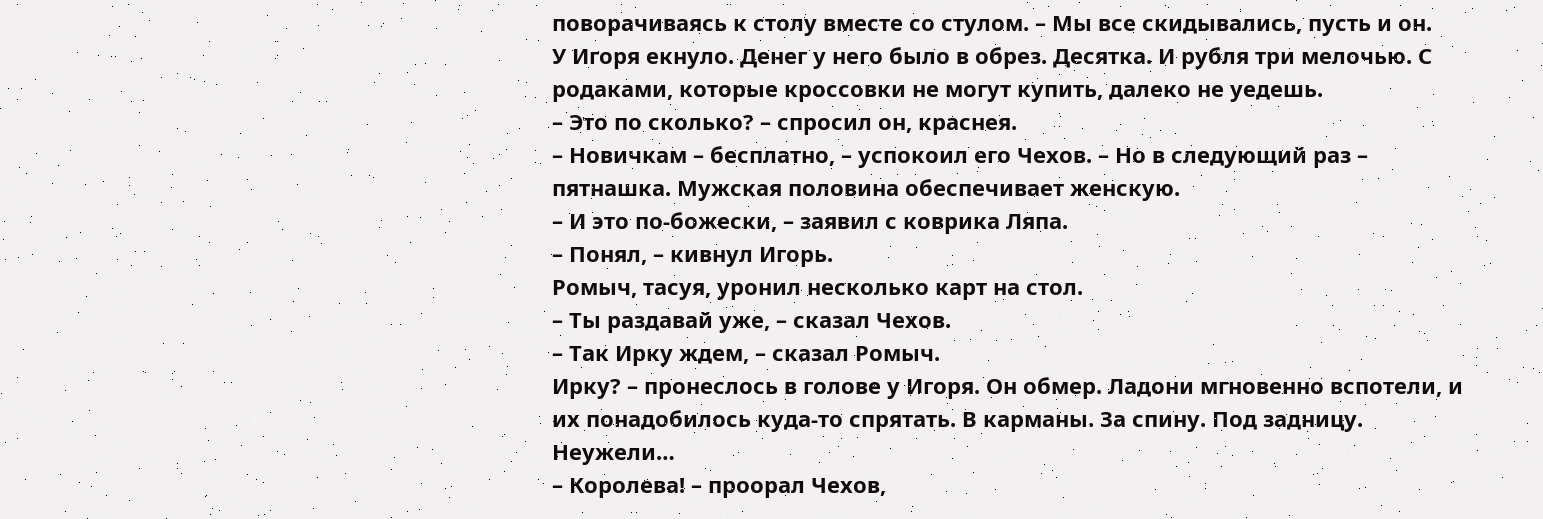поворачиваясь к столу вместе со стулом. – Мы все скидывались, пусть и он.
У Игоря екнуло. Денег у него было в обрез. Десятка. И рубля три мелочью. С родаками, которые кроссовки не могут купить, далеко не уедешь.
– Это по сколько? – спросил он, краснея.
– Новичкам – бесплатно, – успокоил его Чехов. – Но в следующий раз – пятнашка. Мужская половина обеспечивает женскую.
– И это по-божески, – заявил с коврика Ляпа.
– Понял, – кивнул Игорь.
Ромыч, тасуя, уронил несколько карт на стол.
– Ты раздавай уже, – сказал Чехов.
– Так Ирку ждем, – сказал Ромыч.
Ирку? – пронеслось в голове у Игоря. Он обмер. Ладони мгновенно вспотели, и их понадобилось куда-то спрятать. В карманы. За спину. Под задницу. Неужели…
– Королева! – проорал Чехов,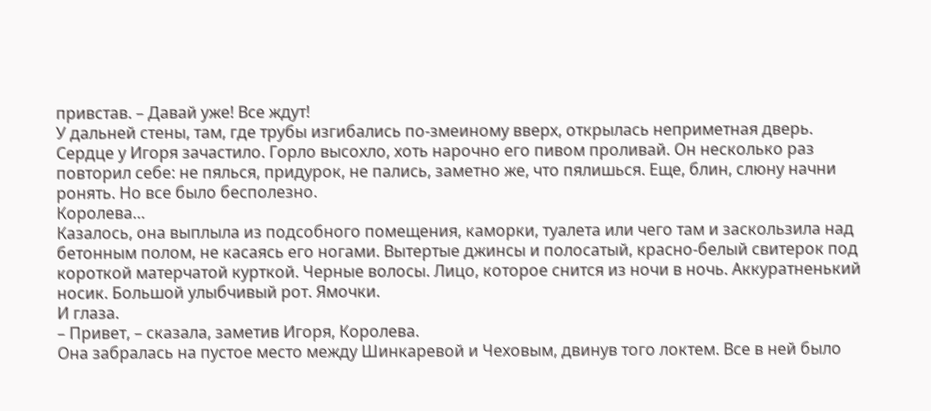привстав. – Давай уже! Все ждут!
У дальней стены, там, где трубы изгибались по-змеиному вверх, открылась неприметная дверь.
Сердце у Игоря зачастило. Горло высохло, хоть нарочно его пивом проливай. Он несколько раз повторил себе: не пялься, придурок, не пались, заметно же, что пялишься. Еще, блин, слюну начни ронять. Но все было бесполезно.
Королева…
Казалось, она выплыла из подсобного помещения, каморки, туалета или чего там и заскользила над бетонным полом, не касаясь его ногами. Вытертые джинсы и полосатый, красно-белый свитерок под короткой матерчатой курткой. Черные волосы. Лицо, которое снится из ночи в ночь. Аккуратненький носик. Большой улыбчивый рот. Ямочки.
И глаза.
– Привет, – сказала, заметив Игоря, Королева.
Она забралась на пустое место между Шинкаревой и Чеховым, двинув того локтем. Все в ней было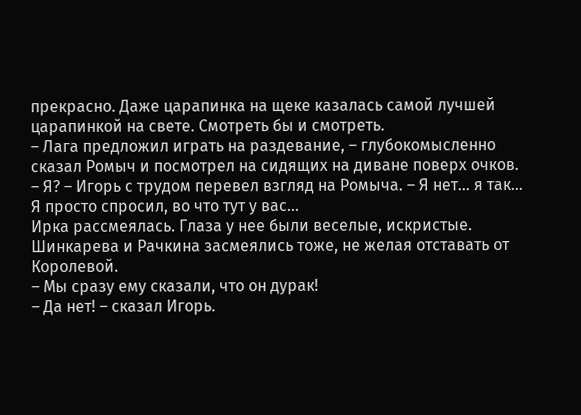прекрасно. Даже царапинка на щеке казалась самой лучшей царапинкой на свете. Смотреть бы и смотреть.
– Лага предложил играть на раздевание, – глубокомысленно сказал Ромыч и посмотрел на сидящих на диване поверх очков.
– Я? – Игорь с трудом перевел взгляд на Ромыча. – Я нет… я так… Я просто спросил, во что тут у вас…
Ирка рассмеялась. Глаза у нее были веселые, искристые. Шинкарева и Рачкина засмеялись тоже, не желая отставать от Королевой.
– Мы сразу ему сказали, что он дурак!
– Да нет! – сказал Игорь.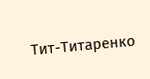Тит-Титаренко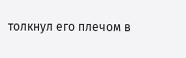толкнул его плечом в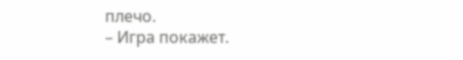плечо.
– Игра покажет.